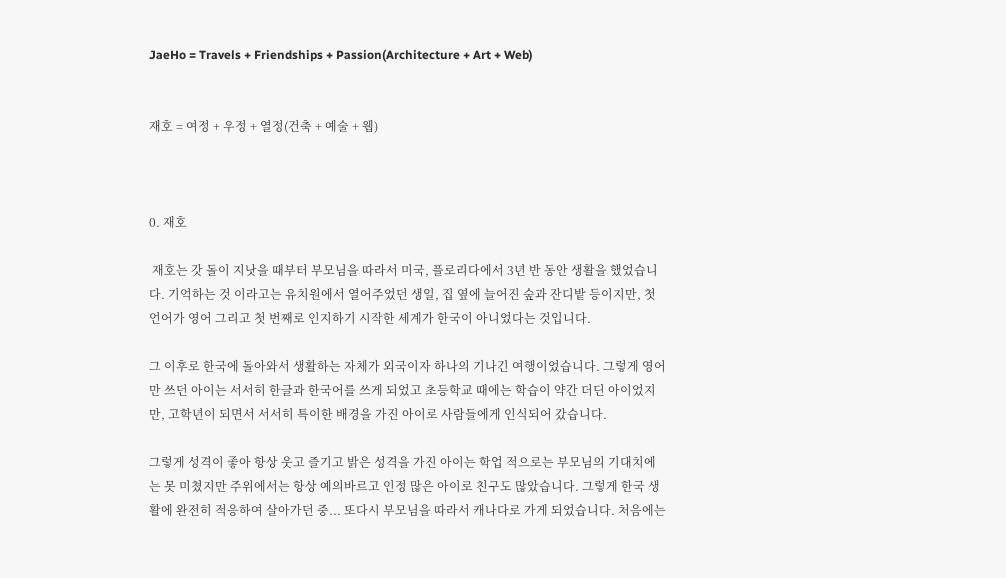JaeHo = Travels + Friendships + Passion(Architecture + Art + Web)


재호 = 여정 + 우정 + 열정(건축 + 예술 + 웹)



0. 재호

 재호는 갓 돌이 지낫을 때부터 부모님을 따라서 미국, 플로리다에서 3년 반 동안 생활을 했었습니다. 기억하는 것 이라고는 유치원에서 열어주었던 생일, 집 옆에 늘어진 숲과 잔디밭 등이지만, 첫 언어가 영어 그리고 첫 번째로 인지하기 시작한 세계가 한국이 아니었다는 것입니다.

그 이후로 한국에 돌아와서 생활하는 자체가 외국이자 하나의 기나긴 여행이었습니다. 그렇게 영어만 쓰던 아이는 서서히 한글과 한국어를 쓰게 되었고 초등학교 때에는 학습이 약간 더딘 아이었지만, 고학년이 되면서 서서히 특이한 배경을 가진 아이로 사람들에게 인식되어 갔습니다.

그렇게 성격이 좋아 항상 웃고 즐기고 밝은 성격을 가진 아이는 학업 적으로는 부모님의 기대치에는 못 미쳤지만 주위에서는 항상 예의바르고 인정 많은 아이로 친구도 많았습니다. 그렇게 한국 생활에 완전히 적응하여 살아가던 중... 또다시 부모님을 따라서 캐나다로 가게 되었습니다. 처음에는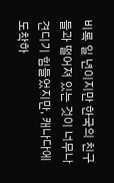비록 일 년이지만 한국의 친구들과 떨어져 있는 것이 너무나 견디기 힘들었지만, 캐나다에 도착하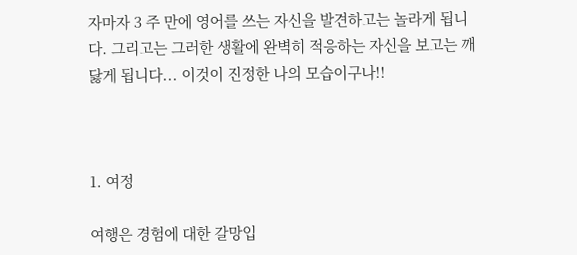자마자 3 주 만에 영어를 쓰는 자신을 발견하고는 놀라게 됩니다. 그리고는 그러한 생활에 완벽히 적응하는 자신을 보고는 깨닳게 됩니다... 이것이 진정한 나의 모습이구나!!



1. 여정

여행은 경험에 대한 갈망입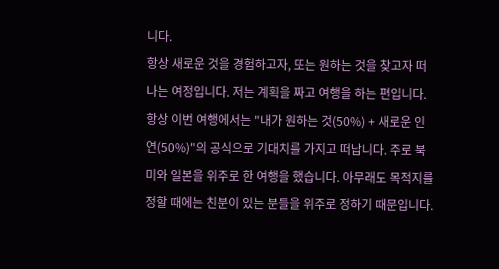니다.
항상 새로운 것을 경험하고자, 또는 원하는 것을 찾고자 떠나는 여정입니다. 저는 계획을 짜고 여행을 하는 편입니다. 항상 이번 여행에서는 "내가 원하는 것(50%) + 새로운 인연(50%)"의 공식으로 기대치를 가지고 떠납니다. 주로 북미와 일본을 위주로 한 여행을 했습니다. 아무래도 목적지를 정할 때에는 친분이 있는 분들을 위주로 정하기 때문입니다.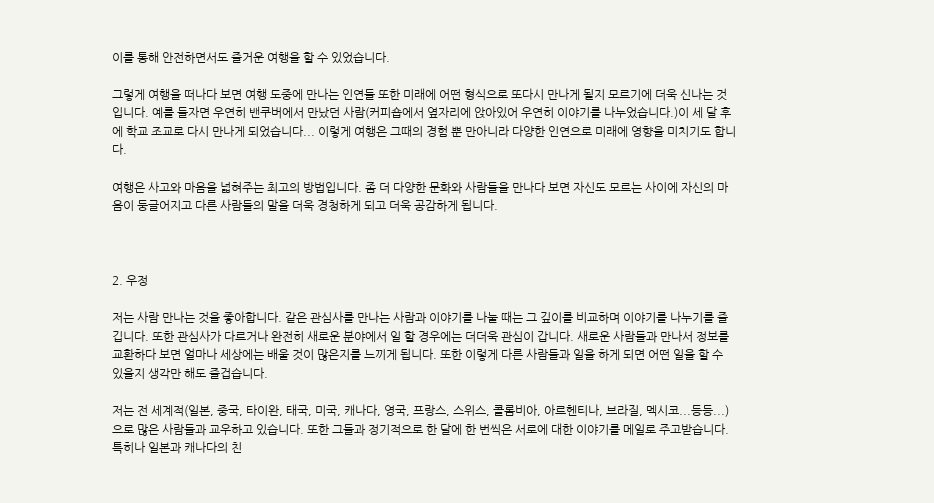이를 통해 안전하면서도 즐거운 여행을 할 수 있었습니다.

그렇게 여행을 떠나다 보면 여행 도중에 만나는 인연들 또한 미래에 어떤 형식으로 또다시 만나게 될지 모르기에 더욱 신나는 것입니다. 예를 들자면 우연히 밴쿠버에서 만났던 사람(커피숍에서 옆자리에 앉아있어 우연히 이야기를 나누었습니다.)이 세 달 후에 학교 조교로 다시 만나게 되었습니다... 이렇게 여행은 그때의 경험 뿐 만아니라 다양한 인연으로 미래에 영향을 미치기도 합니다.

여행은 사고와 마음을 넓혀주는 최고의 방법입니다. 좀 더 다양한 문화와 사람들을 만나다 보면 자신도 모르는 사이에 자신의 마음이 둥글어지고 다른 사람들의 말을 더욱 경청하게 되고 더욱 공감하게 됩니다.



2. 우정

저는 사람 만나는 것을 좋아합니다. 같은 관심사를 만나는 사람과 이야기를 나눌 때는 그 깊이를 비교하며 이야기를 나누기를 즐깁니다. 또한 관심사가 다르거나 완전히 새로운 분야에서 일 할 경우에는 더더욱 관심이 갑니다. 새로운 사람들과 만나서 정보를 교환하다 보면 얼마나 세상에는 배울 것이 많은지를 느끼게 됩니다. 또한 이렇게 다른 사람들과 일을 하게 되면 어떤 일을 할 수 있을지 생각만 해도 즐겁습니다.

저는 전 세계적(일본, 중국, 타이완, 태국, 미국, 캐나다, 영국, 프랑스, 스위스, 콜롬비아, 아르헨티나, 브라질, 멕시코...등등...)으로 많은 사람들과 교우하고 있습니다. 또한 그들과 정기적으로 한 달에 한 번씩은 서로에 대한 이야기를 메일로 주고받습니다. 특히나 일본과 캐나다의 친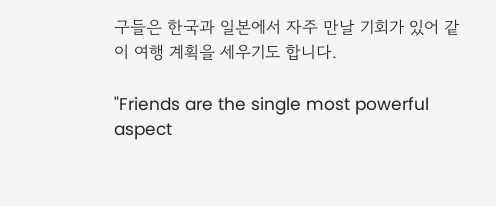구들은 한국과 일본에서 자주 만날 기회가 있어 같이 여행 계획을 세우기도 합니다.

"Friends are the single most powerful aspect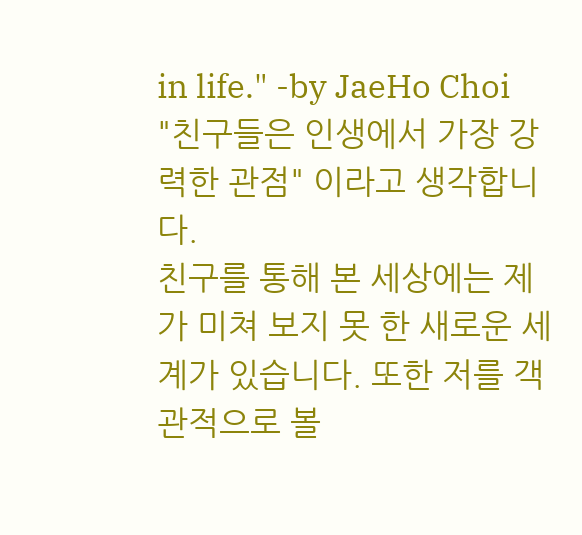in life." -by JaeHo Choi
"친구들은 인생에서 가장 강력한 관점" 이라고 생각합니다.
친구를 통해 본 세상에는 제가 미쳐 보지 못 한 새로운 세계가 있습니다. 또한 저를 객관적으로 볼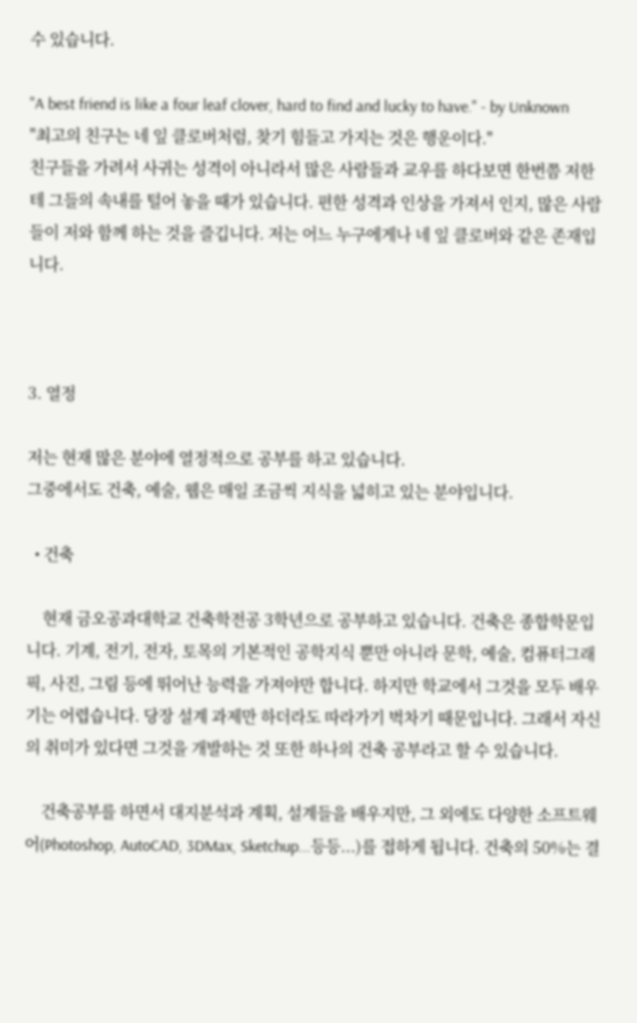수 있습니다.

"A best friend is like a four leaf clover, hard to find and lucky to have." - by Unknown
"최고의 친구는 네 잎 클로버처럼, 찾기 힘들고 가지는 것은 행운이다."
친구들을 가려서 사귀는 성격이 아니라서 많은 사람들과 교우를 하다보면 한번쯤 저한테 그들의 속내를 털어 놓을 때가 있습니다. 편한 성격과 인상을 가져서 인지, 많은 사람들이 저와 함께 하는 것을 즐깁니다. 저는 어느 누구에게나 네 잎 클로버와 같은 존재입니다.



3. 열정

저는 현재 많은 분야에 열정적으로 공부를 하고 있습니다.
그중에서도 건축, 예술, 웹은 매일 조금씩 지식을 넓히고 있는 분야입니다.

  • 건축

    현재 금오공과대학교 건축학전공 3학년으로 공부하고 있습니다. 건축은 종합학문입니다. 기계, 전기, 전자, 토목의 기본적인 공학지식 뿐만 아니라 문학, 예술, 컴퓨터그래픽, 사진, 그림 등에 뛰어난 능력을 가져야만 합니다. 하지만 학교에서 그것을 모두 배우기는 어렵습니다. 당장 설계 과제만 하더라도 따라가기 벅차기 때문입니다. 그래서 자신의 취미가 있다면 그것을 개발하는 것 또한 하나의 건축 공부라고 할 수 있습니다.

    건축공부를 하면서 대지분석과 계획, 설계들을 배우지만, 그 외에도 다양한 소프트웨어(Photoshop, AutoCAD, 3DMax, Sketchup...등등...)를 접하게 됩니다. 건축의 50%는 결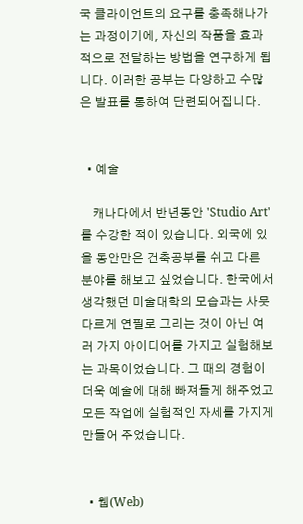국 클라이언트의 요구를 충족해나가는 과정이기에, 자신의 작품을 효과적으로 전달하는 방법을 연구하게 됩니다. 이러한 공부는 다양하고 수많은 발표를 통하여 단련되어집니다.


  • 예술

    캐나다에서 반년동안 'Studio Art'를 수강한 적이 있습니다. 외국에 있을 동안만은 건축공부를 쉬고 다른 분야를 해보고 싶었습니다. 한국에서 생각했던 미술대학의 모습과는 사뭇 다르게 연필로 그리는 것이 아닌 여러 가지 아이디어를 가지고 실험해보는 과목이었습니다. 그 때의 경험이 더욱 예술에 대해 빠져들게 해주었고 모든 작업에 실험적인 자세를 가지게 만들어 주었습니다.


  • 웹(Web)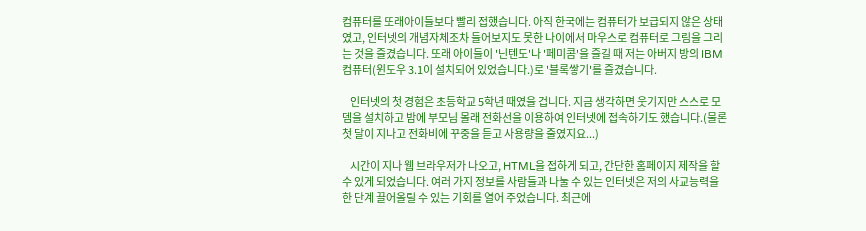컴퓨터를 또래아이들보다 빨리 접했습니다. 아직 한국에는 컴퓨터가 보급되지 않은 상태였고, 인터넷의 개념자체조차 들어보지도 못한 나이에서 마우스로 컴퓨터로 그림을 그리는 것을 즐겼습니다. 또래 아이들이 '닌텐도'나 '페미콤'을 즐길 때 저는 아버지 방의 IBM컴퓨터(윈도우 3.1이 설치되어 있었습니다.)로 '블록쌓기'를 즐겼습니다.

    인터넷의 첫 경험은 초등학교 5학년 때였을 겁니다. 지금 생각하면 웃기지만 스스로 모뎀을 설치하고 밤에 부모님 몰래 전화선을 이용하여 인터넷에 접속하기도 했습니다.(물론 첫 달이 지나고 전화비에 꾸중을 듣고 사용량을 줄였지요...)

    시간이 지나 웹 브라우저가 나오고, HTML을 접하게 되고, 간단한 홈페이지 제작을 할 수 있게 되었습니다. 여러 가지 정보를 사람들과 나눌 수 있는 인터넷은 저의 사교능력을 한 단계 끌어올릴 수 있는 기회를 열어 주었습니다. 최근에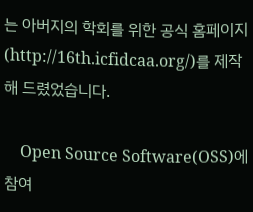는 아버지의 학회를 위한 공식 홈페이지(http://16th.icfidcaa.org/)를 제작해 드렸었습니다.

    Open Source Software(OSS)에 참여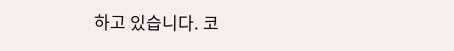하고 있습니다. 코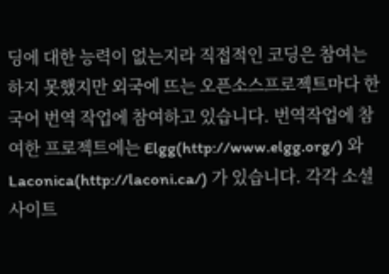딩에 대한 능력이 없는지라 직접적인 코딩은 참여는 하지 못했지만 외국에 뜨는 오픈소스프로젝트마다 한국어 번역 작업에 참여하고 있습니다. 번역작업에 참여한 프로젝트에는 Elgg(http://www.elgg.org/) 와 Laconica(http://laconi.ca/) 가 있습니다. 각각 소셜 사이트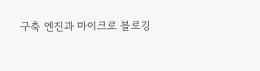구축 엔진과 마이크로 블로깅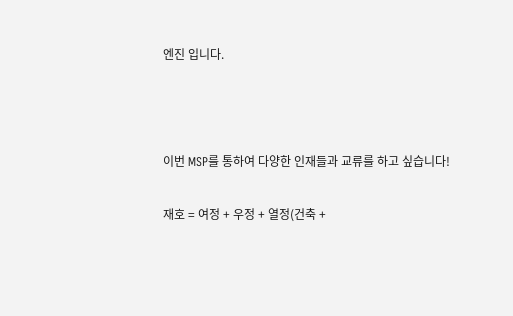엔진 입니다.



이번 MSP를 통하여 다양한 인재들과 교류를 하고 싶습니다!

재호 = 여정 + 우정 + 열정(건축 +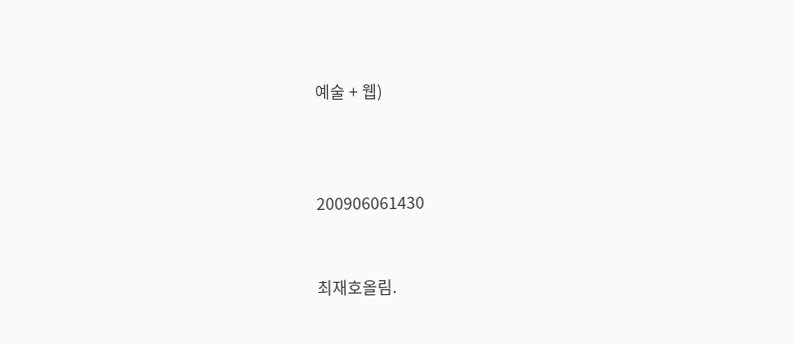예술 + 웹)



200906061430


최재호올림.